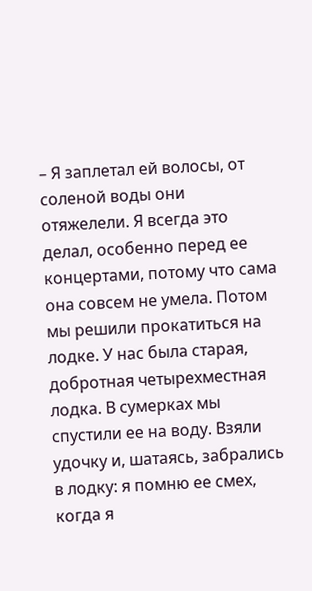– Я заплетал ей волосы, от соленой воды они отяжелели. Я всегда это делал, особенно перед ее концертами, потому что сама она совсем не умела. Потом мы решили прокатиться на лодке. У нас была старая, добротная четырехместная лодка. В сумерках мы спустили ее на воду. Взяли удочку и, шатаясь, забрались в лодку: я помню ее смех, когда я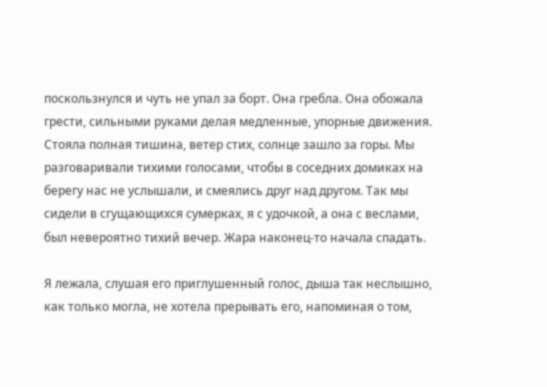поскользнулся и чуть не упал за борт. Она гребла. Она обожала грести, сильными руками делая медленные, упорные движения. Стояла полная тишина, ветер стих, солнце зашло за горы. Мы разговаривали тихими голосами, чтобы в соседних домиках на берегу нас не услышали, и смеялись друг над другом. Так мы сидели в сгущающихся сумерках, я с удочкой, а она с веслами, был невероятно тихий вечер. Жара наконец-то начала спадать.

Я лежала, слушая его приглушенный голос, дыша так неслышно, как только могла, не хотела прерывать его, напоминая о том,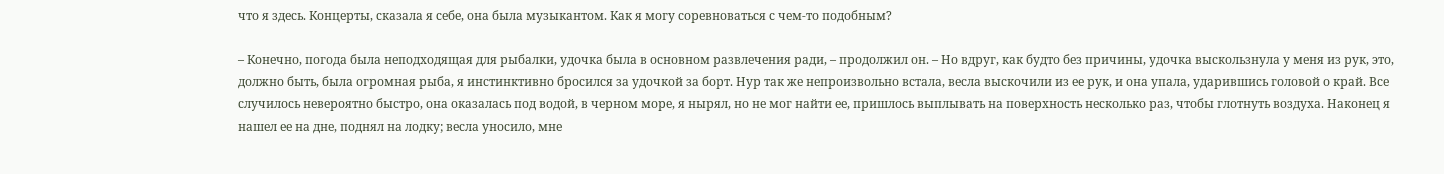что я здесь. Концерты, сказала я себе, она была музыкантом. Как я могу соревноваться с чем-то подобным?

– Конечно, погода была неподходящая для рыбалки, удочка была в основном развлечения ради, – продолжил он. – Но вдруг, как будто без причины, удочка выскользнула у меня из рук, это, должно быть, была огромная рыба, я инстинктивно бросился за удочкой за борт. Нур так же непроизвольно встала, весла выскочили из ее рук, и она упала, ударившись головой о край. Все случилось невероятно быстро, она оказалась под водой, в черном море, я нырял, но не мог найти ее, пришлось выплывать на поверхность несколько раз, чтобы глотнуть воздуха. Наконец я нашел ее на дне, поднял на лодку; весла уносило, мне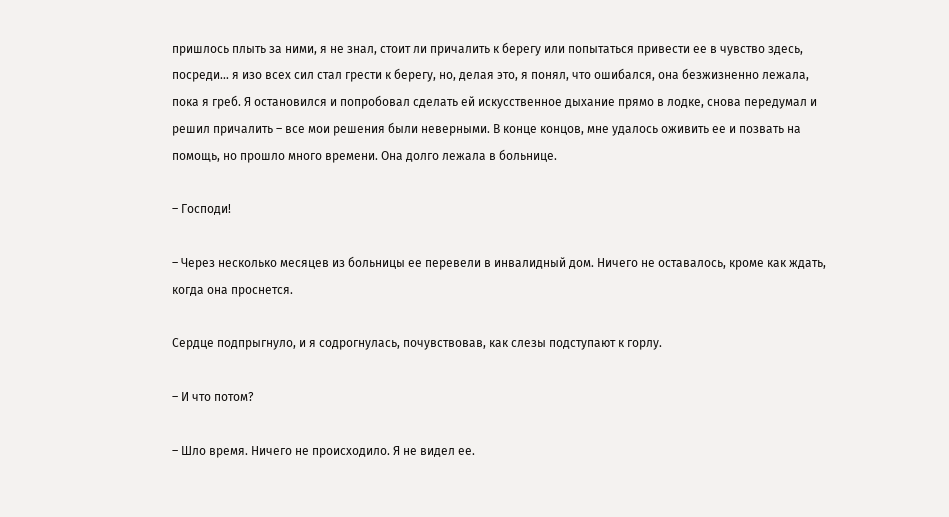пришлось плыть за ними, я не знал, стоит ли причалить к берегу или попытаться привести ее в чувство здесь, посреди… я изо всех сил стал грести к берегу, но, делая это, я понял, что ошибался, она безжизненно лежала, пока я греб. Я остановился и попробовал сделать ей искусственное дыхание прямо в лодке, снова передумал и решил причалить – все мои решения были неверными. В конце концов, мне удалось оживить ее и позвать на помощь, но прошло много времени. Она долго лежала в больнице.

– Господи!

– Через несколько месяцев из больницы ее перевели в инвалидный дом. Ничего не оставалось, кроме как ждать, когда она проснется.

Сердце подпрыгнуло, и я содрогнулась, почувствовав, как слезы подступают к горлу.

– И что потом?

– Шло время. Ничего не происходило. Я не видел ее.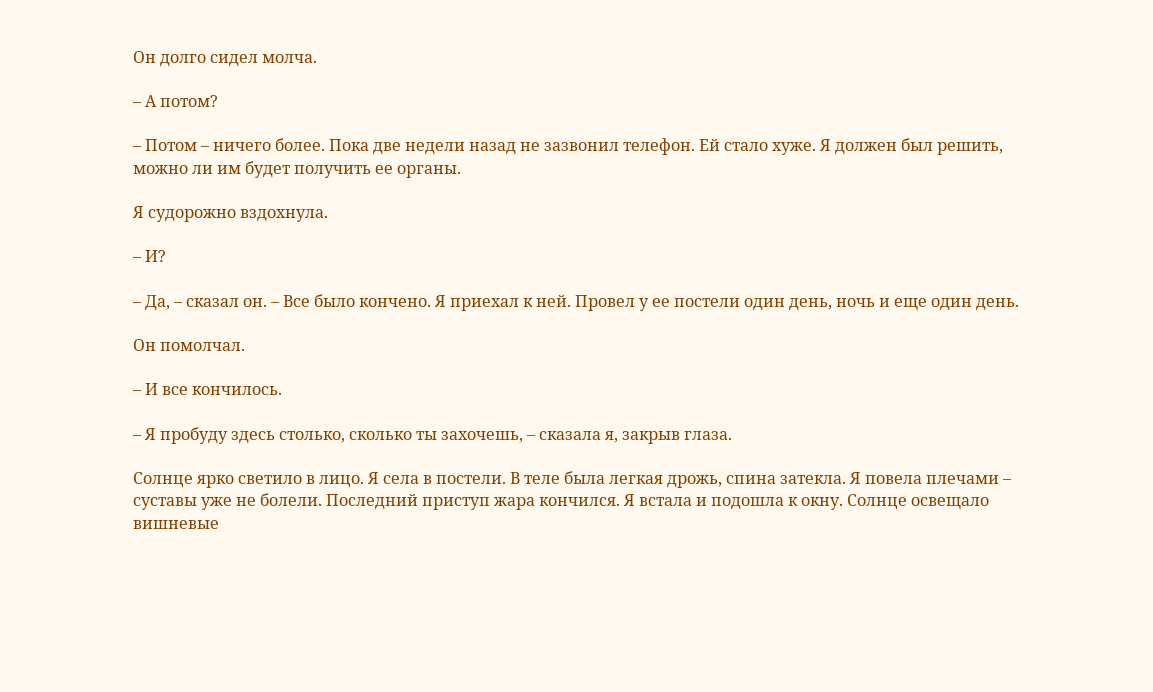Он долго сидел молча.

– А потом?

– Потом – ничего более. Пока две недели назад не зазвонил телефон. Ей стало хуже. Я должен был решить, можно ли им будет получить ее органы.

Я судорожно вздохнула.

– И?

– Да, – сказал он. – Все было кончено. Я приехал к ней. Провел у ее постели один день, ночь и еще один день.

Он помолчал.

– И все кончилось.

– Я пробуду здесь столько, сколько ты захочешь, – сказала я, закрыв глаза.

Солнце ярко светило в лицо. Я села в постели. В теле была легкая дрожь, спина затекла. Я повела плечами – суставы уже не болели. Последний приступ жара кончился. Я встала и подошла к окну. Солнце освещало вишневые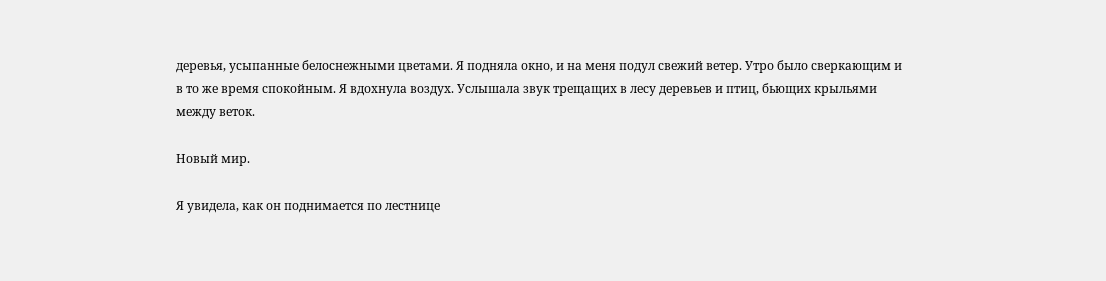деревья, усыпанные белоснежными цветами. Я подняла окно, и на меня подул свежий ветер. Утро было сверкающим и в то же время спокойным. Я вдохнула воздух. Услышала звук трещащих в лесу деревьев и птиц, бьющих крыльями между веток.

Новый мир.

Я увидела, как он поднимается по лестнице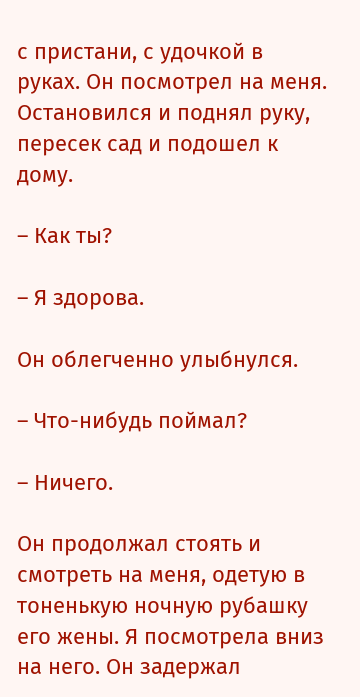с пристани, с удочкой в руках. Он посмотрел на меня. Остановился и поднял руку, пересек сад и подошел к дому.

– Как ты?

– Я здорова.

Он облегченно улыбнулся.

– Что-нибудь поймал?

– Ничего.

Он продолжал стоять и смотреть на меня, одетую в тоненькую ночную рубашку его жены. Я посмотрела вниз на него. Он задержал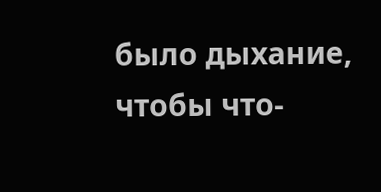было дыхание, чтобы что-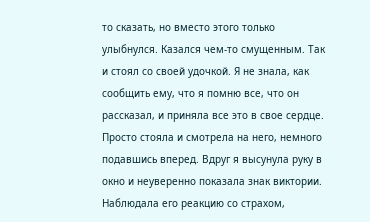то сказать, но вместо этого только улыбнулся. Казался чем-то смущенным. Так и стоял со своей удочкой. Я не знала, как сообщить ему, что я помню все, что он рассказал, и приняла все это в свое сердце. Просто стояла и смотрела на него, немного подавшись вперед. Вдруг я высунула руку в окно и неуверенно показала знак виктории. Наблюдала его реакцию со страхом,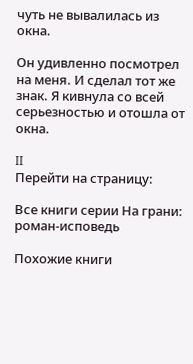чуть не вывалилась из окна.

Он удивленно посмотрел на меня. И сделал тот же знак. Я кивнула со всей серьезностью и отошла от окна.

II
Перейти на страницу:

Все книги серии На грани: роман-исповедь

Похожие книги